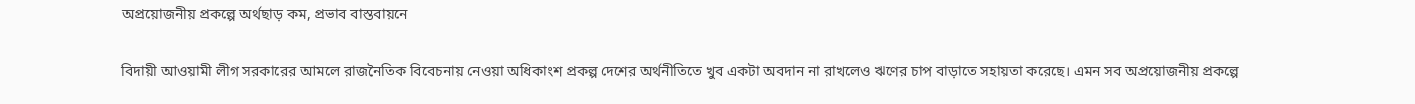অপ্রয়োজনীয় প্রকল্পে অর্থছাড় কম, প্রভাব বাস্তবায়নে

বিদায়ী আওয়ামী লীগ সরকারের আমলে রাজনৈতিক বিবেচনায় নেওয়া অধিকাংশ প্রকল্প দেশের অর্থনীতিতে খুব একটা অবদান না রাখলেও ঋণের চাপ বাড়াতে সহায়তা করেছে। এমন সব অপ্রয়োজনীয় প্রকল্পে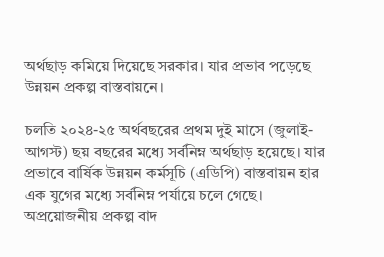অর্থছাড় কমিয়ে দিয়েছে সরকার। যার প্রভাব পড়েছে উন্নয়ন প্রকল্প বাস্তবায়নে।

চলতি ২০২৪-২৫ অর্থবছরের প্রথম দুই মাসে (জুলাই-আগস্ট) ছয় বছরের মধ্যে সর্বনিম্ন অর্থছাড় হয়েছে। যার প্রভাবে বার্ষিক উন্নয়ন কর্মসূচি (এডিপি) বাস্তবায়ন হার এক যুগের মধ্যে সর্বনিম্ন পর্যায়ে চলে গেছে। অপ্রয়োজনীয় প্রকল্প বাদ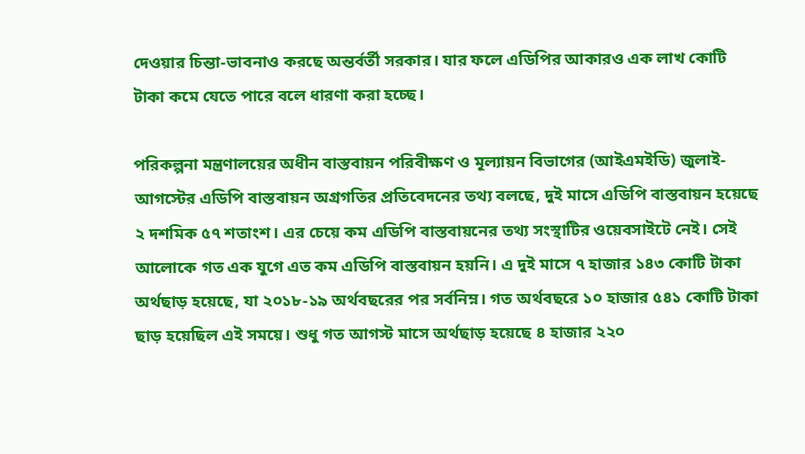দেওয়ার চিন্তা-ভাবনাও করছে অন্তর্বর্তী সরকার। যার ফলে এডিপির আকারও এক লাখ কোটি টাকা কমে যেতে পারে বলে ধারণা করা হচ্ছে।

পরিকল্পনা মন্ত্রণালয়ের অধীন বাস্তবায়ন পরিবীক্ষণ ও মূল্যায়ন বিভাগের (আইএমইডি) জুলাই-আগস্টের এডিপি বাস্তবায়ন অগ্রগতির প্রতিবেদনের তথ্য বলছে, দুই মাসে এডিপি বাস্তবায়ন হয়েছে ২ দশমিক ৫৭ শতাংশ। এর চেয়ে কম এডিপি বাস্তবায়নের তথ্য সংস্থাটির ওয়েবসাইটে নেই। সেই আলোকে গত এক যুগে এত কম এডিপি বাস্তবায়ন হয়নি। এ দুই মাসে ৭ হাজার ১৪৩ কোটি টাকা অর্থছাড় হয়েছে, যা ২০১৮-১৯ অর্থবছরের পর সর্বনিম্ন। গত অর্থবছরে ১০ হাজার ৫৪১ কোটি টাকা ছাড় হয়েছিল এই সময়ে। শুধু গত আগস্ট মাসে অর্থছাড় হয়েছে ৪ হাজার ২২০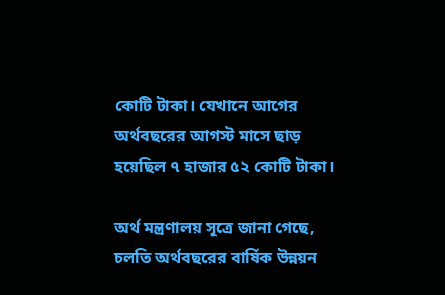কোটি টাকা। যেখানে আগের অর্থবছরের আগস্ট মাসে ছাড় হয়েছিল ৭ হাজার ৫২ কোটি টাকা।

অর্থ মন্ত্রণালয় সূত্রে জানা গেছে, চলতি অর্থবছরের বার্ষিক উন্নয়ন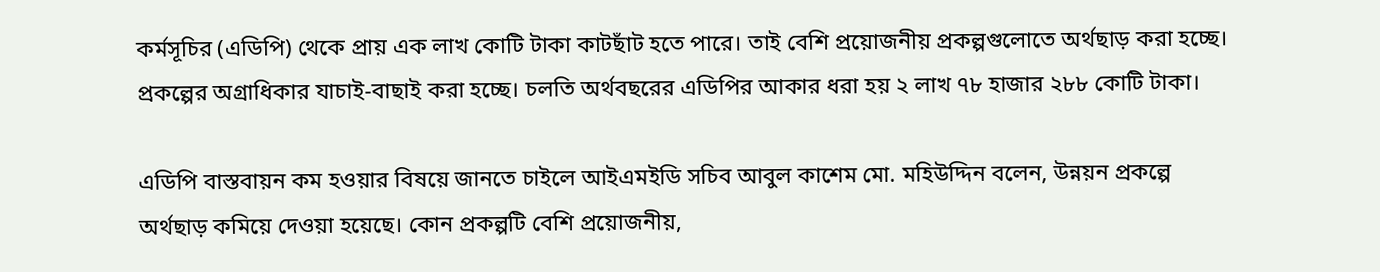কর্মসূচির (এডিপি) থেকে প্রায় এক লাখ কোটি টাকা কাটছাঁট হতে পারে। তাই বেশি প্রয়োজনীয় প্রকল্পগুলোতে অর্থছাড় করা হচ্ছে। প্রকল্পের অগ্রাধিকার যাচাই-বাছাই করা হচ্ছে। চলতি অর্থবছরের এডিপির আকার ধরা হয় ২ লাখ ৭৮ হাজার ২৮৮ কোটি টাকা।

এডিপি বাস্তবায়ন কম হওয়ার বিষয়ে জানতে চাইলে আইএমইডি সচিব আবুল কাশেম মো. মহিউদ্দিন বলেন, উন্নয়ন প্রকল্পে অর্থছাড় কমিয়ে দেওয়া হয়েছে। কোন প্রকল্পটি বেশি প্রয়োজনীয়,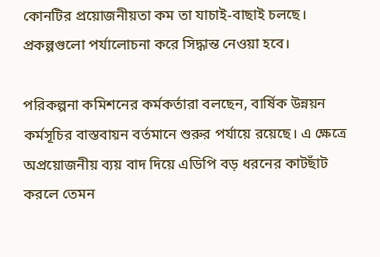কোনটির প্রয়োজনীয়তা কম তা যাচাই-বাছাই চলছে। প্রকল্পগুলো পর্যালোচনা করে সিদ্ধান্ত নেওয়া হবে।

পরিকল্পনা কমিশনের কর্মকর্তারা বলছেন, বার্ষিক উন্নয়ন কর্মসূচির বাস্তবায়ন বর্তমানে শুরুর পর্যায়ে রয়েছে। এ ক্ষেত্রে অপ্রয়োজনীয় ব্যয় বাদ দিয়ে এডিপি বড় ধরনের কাটছাঁট করলে তেমন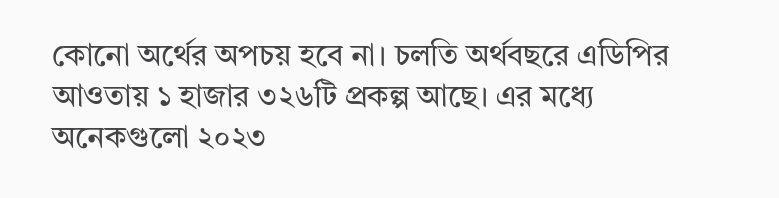কোনো অর্থের অপচয় হবে না। চলতি অর্থবছরে এডিপির আওতায় ১ হাজার ৩২৬টি প্রকল্প আছে। এর মধ্যে অনেকগুলো ২০২৩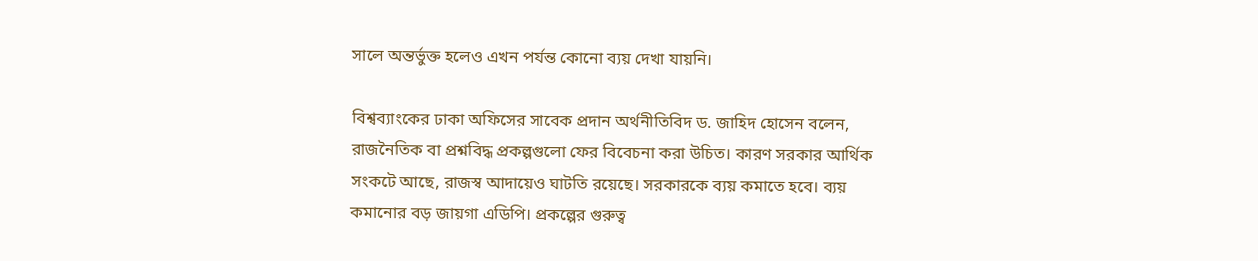সালে অন্তর্ভুক্ত হলেও এখন পর্যন্ত কোনো ব্যয় দেখা যায়নি।

বিশ্বব্যাংকের ঢাকা অফিসের সাবেক প্রদান অর্থনীতিবিদ ড. জাহিদ হোসেন বলেন, রাজনৈতিক বা প্রশ্নবিদ্ধ প্রকল্পগুলো ফের বিবেচনা করা উচিত। কারণ সরকার আর্থিক সংকটে আছে, রাজস্ব আদায়েও ঘাটতি রয়েছে। সরকারকে ব্যয় কমাতে হবে। ব্যয় কমানোর বড় জায়গা এডিপি। প্রকল্পের গুরুত্ব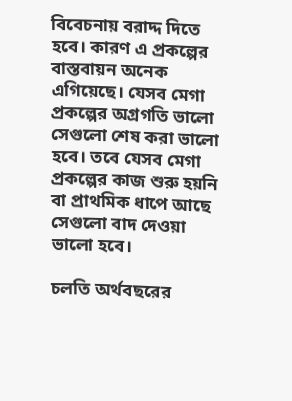বিবেচনায় বরাদ্দ দিতে হবে। কারণ এ প্রকল্পের বাস্তবায়ন অনেক এগিয়েছে। যেসব মেগা প্রকল্পের অগ্রগতি ভালো সেগুলো শেষ করা ভালো হবে। তবে যেসব মেগা প্রকল্পের কাজ শুরু হয়নি বা প্রাথমিক ধাপে আছে সেগুলো বাদ দেওয়া ভালো হবে।

চলতি অর্থবছরের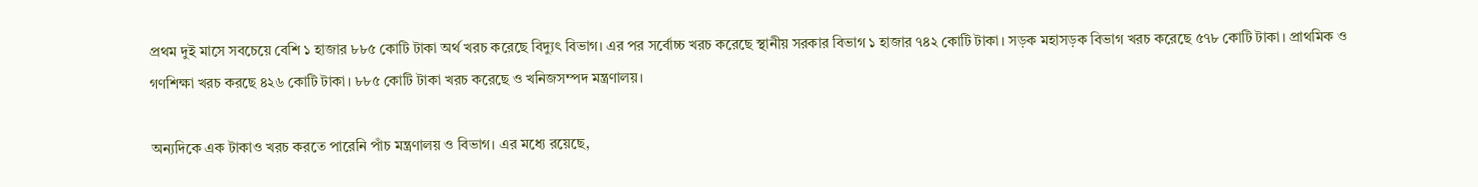প্রথম দুই মাসে সবচেয়ে বেশি ১ হাজার ৮৮৫ কোটি টাকা অর্থ খরচ করেছে বিদ্যুৎ বিভাগ। এর পর সর্বোচ্চ খরচ করেছে স্থানীয় সরকার বিভাগ ১ হাজার ৭৪২ কোটি টাকা। সড়ক মহাসড়ক বিভাগ খরচ করেছে ৫৭৮ কোটি টাকা। প্রাথমিক ও গণশিক্ষা খরচ করছে ৪২৬ কোটি টাকা। ৮৮৫ কোটি টাকা খরচ করেছে ও খনিজসম্পদ মন্ত্রণালয়।

অন্যদিকে এক টাকাও খরচ করতে পারেনি পাঁচ মন্ত্রণালয় ও বিভাগ। এর মধ্যে রয়েছে,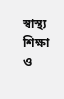স্বাস্থ্য শিক্ষা ও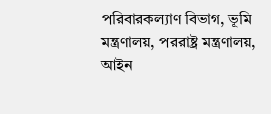পরিবারকল্যাণ বিভাগ, ভূমি মন্ত্রণালয়, পররাষ্ট্র মন্ত্রণালয়, আইন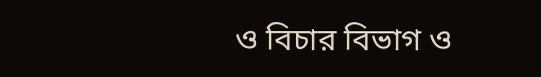ও বিচার বিভাগ ও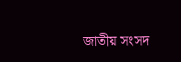জাতীয় সংসদ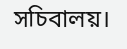সচিবালয়।